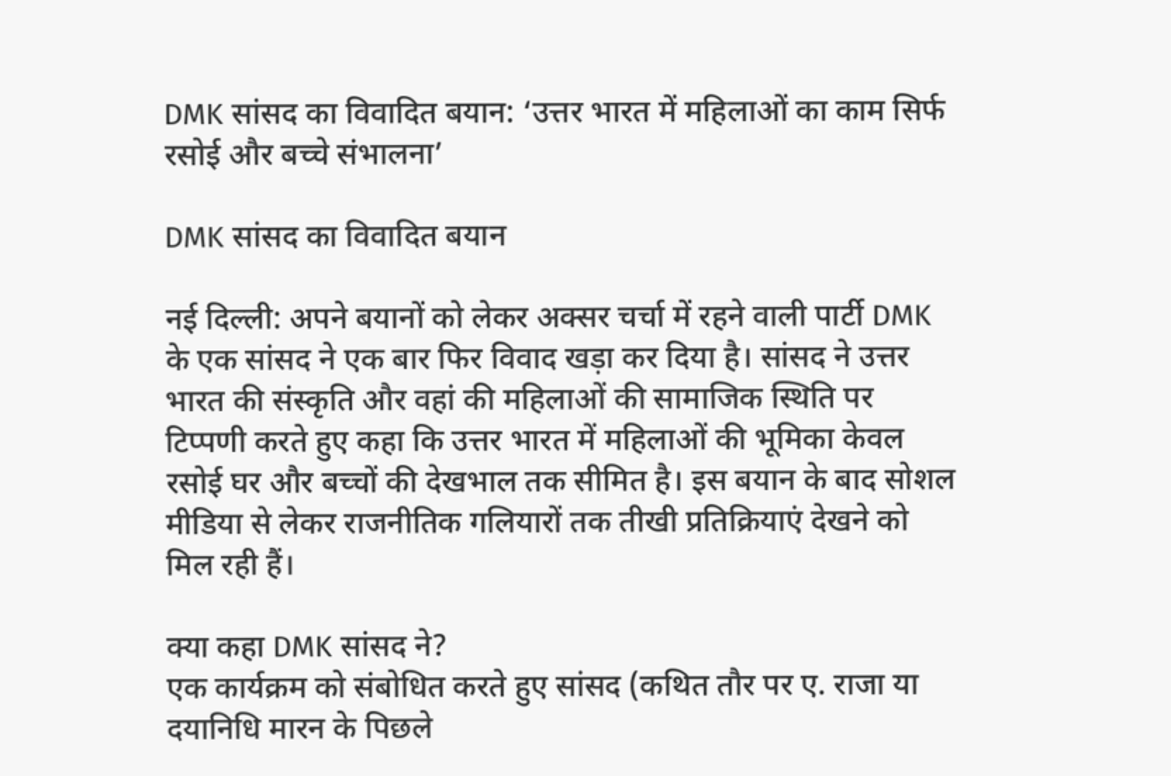DMK सांसद का विवादित बयान: ‘उत्तर भारत में महिलाओं का काम सिर्फ रसोई और बच्चे संभालना’

DMK सांसद का विवादित बयान

नई दिल्ली: अपने बयानों को लेकर अक्सर चर्चा में रहने वाली पार्टी DMK के एक सांसद ने एक बार फिर विवाद खड़ा कर दिया है। सांसद ने उत्तर भारत की संस्कृति और वहां की महिलाओं की सामाजिक स्थिति पर टिप्पणी करते हुए कहा कि उत्तर भारत में महिलाओं की भूमिका केवल रसोई घर और बच्चों की देखभाल तक सीमित है। इस बयान के बाद सोशल मीडिया से लेकर राजनीतिक गलियारों तक तीखी प्रतिक्रियाएं देखने को मिल रही हैं।

क्या कहा DMK सांसद ने?
एक कार्यक्रम को संबोधित करते हुए सांसद (कथित तौर पर ए. राजा या दयानिधि मारन के पिछले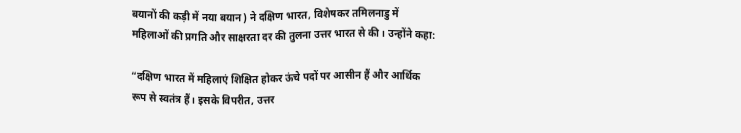बयानों की कड़ी में नया बयान) ने दक्षिण भारत, विशेषकर तमिलनाडु में महिलाओं की प्रगति और साक्षरता दर की तुलना उत्तर भारत से की। उन्होंने कहा:

“दक्षिण भारत में महिलाएं शिक्षित होकर ऊंचे पदों पर आसीन हैं और आर्थिक रूप से स्वतंत्र हैं। इसके विपरीत, उत्तर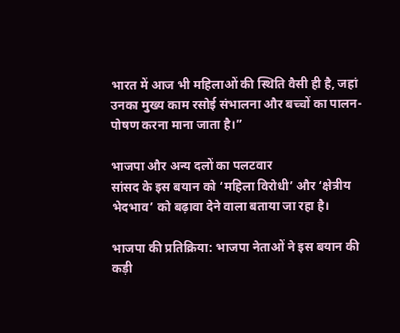भारत में आज भी महिलाओं की स्थिति वैसी ही है, जहां उनका मुख्य काम रसोई संभालना और बच्चों का पालन-पोषण करना माना जाता है।”

भाजपा और अन्य दलों का पलटवार
सांसद के इस बयान को ‘महिला विरोधी’ और ‘क्षेत्रीय भेदभाव’ को बढ़ावा देने वाला बताया जा रहा है।

भाजपा की प्रतिक्रिया: भाजपा नेताओं ने इस बयान की कड़ी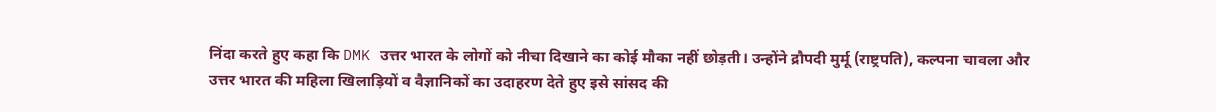निंदा करते हुए कहा कि DMK उत्तर भारत के लोगों को नीचा दिखाने का कोई मौका नहीं छोड़ती। उन्होंने द्रौपदी मुर्मू (राष्ट्रपति), कल्पना चावला और उत्तर भारत की महिला खिलाड़ियों व वैज्ञानिकों का उदाहरण देते हुए इसे सांसद की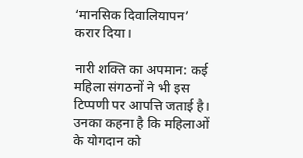‘मानसिक दिवालियापन’ करार दिया।

नारी शक्ति का अपमान: कई महिला संगठनों ने भी इस टिप्पणी पर आपत्ति जताई है। उनका कहना है कि महिलाओं के योगदान को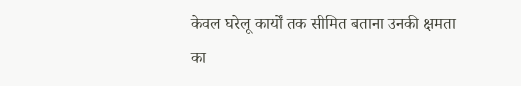केवल घरेलू कार्यों तक सीमित बताना उनकी क्षमता का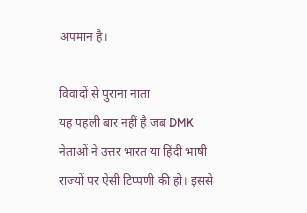अपमान है।

विवादों से पुराना नाता
यह पहली बार नहीं है जब DMK नेताओं ने उत्तर भारत या हिंदी भाषी राज्यों पर ऐसी टिप्पणी की हो। इससे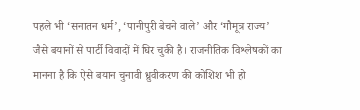पहले भी ‘सनातन धर्म’, ‘पानीपुरी बेचने वाले’ और ‘गौमूत्र राज्य’ जैसे बयानों से पार्टी विवादों में घिर चुकी है। राजनीतिक विश्लेषकों का मानना है कि ऐसे बयान चुनावी ध्रुवीकरण की कोशिश भी हो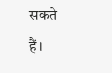सकते हैं।